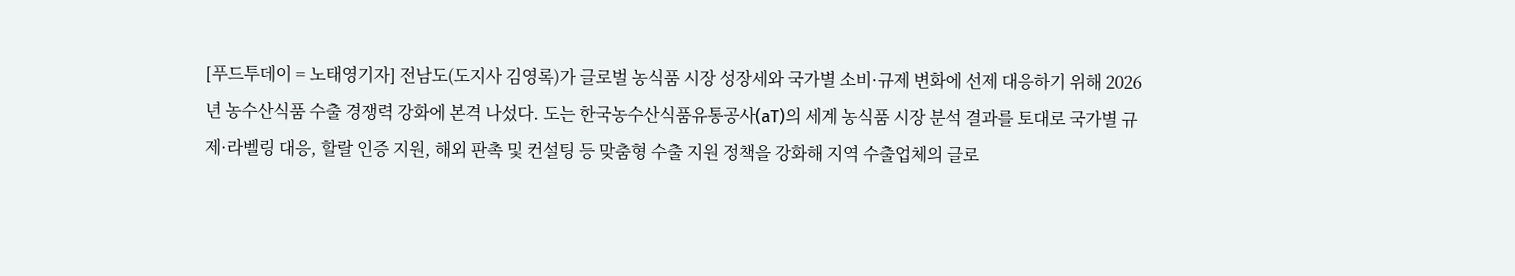[푸드투데이 = 노태영기자] 전남도(도지사 김영록)가 글로벌 농식품 시장 성장세와 국가별 소비·규제 변화에 선제 대응하기 위해 2026년 농수산식품 수출 경쟁력 강화에 본격 나섰다. 도는 한국농수산식품유통공사(aT)의 세계 농식품 시장 분석 결과를 토대로 국가별 규제·라벨링 대응, 할랄 인증 지원, 해외 판촉 및 컨설팅 등 맞춤형 수출 지원 정책을 강화해 지역 수출업체의 글로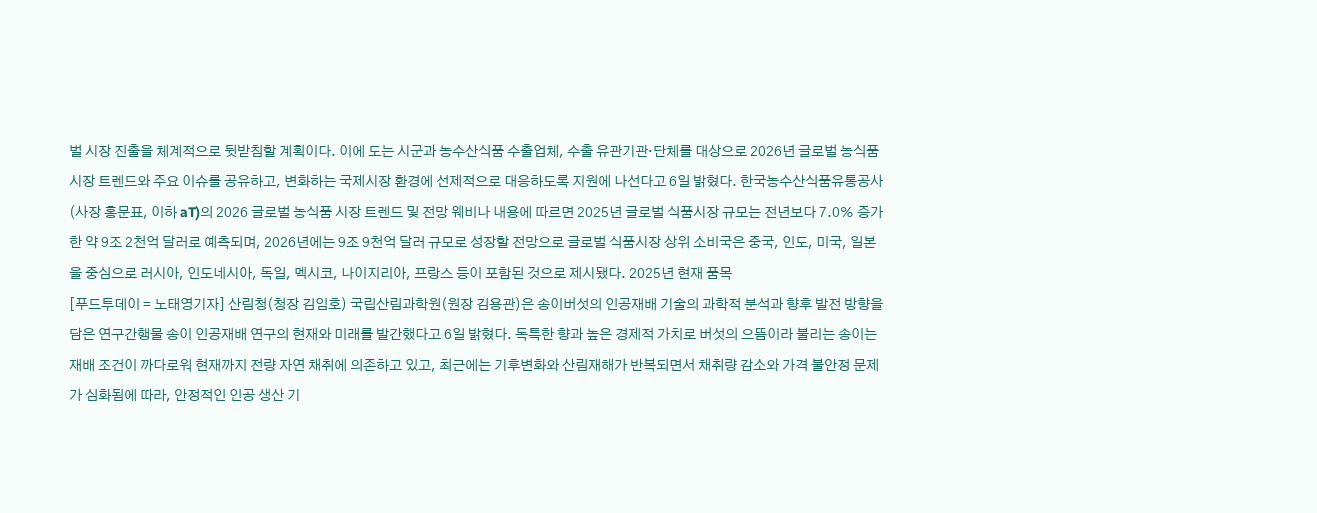벌 시장 진출을 체계적으로 뒷받침할 계획이다. 이에 도는 시군과 농수산식품 수출업체, 수출 유관기관·단체를 대상으로 2026년 글로벌 농식품 시장 트렌드와 주요 이슈를 공유하고, 변화하는 국제시장 환경에 선제적으로 대응하도록 지원에 나선다고 6일 밝혔다. 한국농수산식품유통공사(사장 홍문표, 이하 aT)의 2026 글로벌 농식품 시장 트렌드 및 전망 웨비나 내용에 따르면 2025년 글로벌 식품시장 규모는 전년보다 7.0% 증가한 약 9조 2천억 달러로 예측되며, 2026년에는 9조 9천억 달러 규모로 성장할 전망으로 글로벌 식품시장 상위 소비국은 중국, 인도, 미국, 일본을 중심으로 러시아, 인도네시아, 독일, 멕시코, 나이지리아, 프랑스 등이 포함된 것으로 제시됐다. 2025년 현재 품목
[푸드투데이 = 노태영기자] 산림청(청장 김임호) 국립산림과학원(원장 김용관)은 송이버섯의 인공재배 기술의 과학적 분석과 향후 발전 방향을 담은 연구간행물 송이 인공재배 연구의 현재와 미래를 발간했다고 6일 밝혔다. 독특한 향과 높은 경제적 가치로 버섯의 으뜸이라 불리는 송이는 재배 조건이 까다로워 현재까지 전량 자연 채취에 의존하고 있고, 최근에는 기후변화와 산림재해가 반복되면서 채취량 감소와 가격 불안정 문제가 심화됨에 따라, 안정적인 인공 생산 기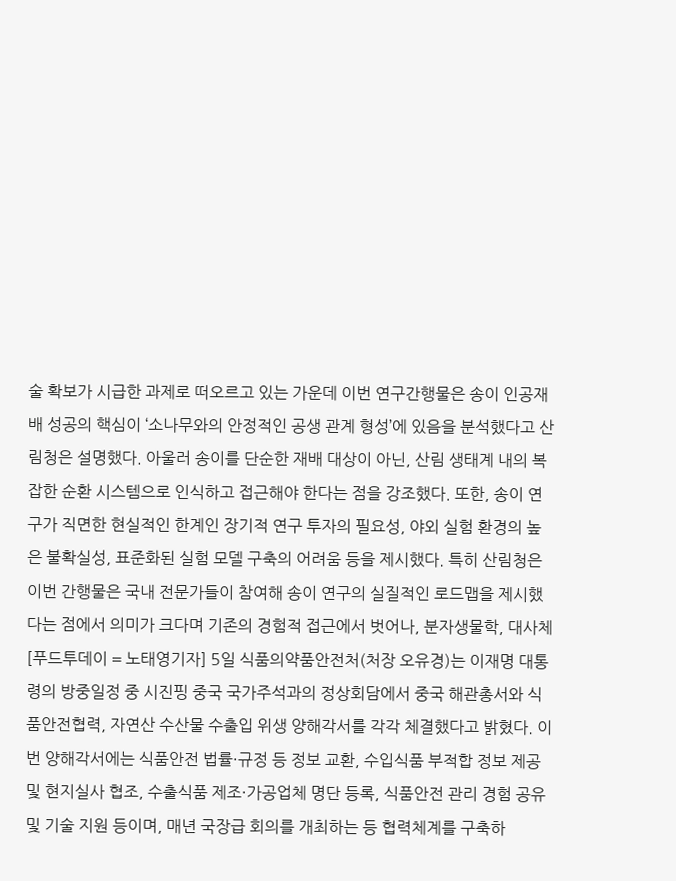술 확보가 시급한 과제로 떠오르고 있는 가운데 이번 연구간행물은 송이 인공재배 성공의 핵심이 ‘소나무와의 안정적인 공생 관계 형성’에 있음을 분석했다고 산림청은 설명했다. 아울러 송이를 단순한 재배 대상이 아닌, 산림 생태계 내의 복잡한 순환 시스템으로 인식하고 접근해야 한다는 점을 강조했다. 또한, 송이 연구가 직면한 현실적인 한계인 장기적 연구 투자의 필요성, 야외 실험 환경의 높은 불확실성, 표준화된 실험 모델 구축의 어려움 등을 제시했다. 특히 산림청은 이번 간행물은 국내 전문가들이 참여해 송이 연구의 실질적인 로드맵을 제시했다는 점에서 의미가 크다며 기존의 경험적 접근에서 벗어나, 분자생물학, 대사체
[푸드투데이 = 노태영기자] 5일 식품의약품안전처(처장 오유경)는 이재명 대통령의 방중일정 중 시진핑 중국 국가주석과의 정상회담에서 중국 해관총서와 식품안전협력, 자연산 수산물 수출입 위생 양해각서를 각각 체결했다고 밝혔다. 이번 양해각서에는 식품안전 법률·규정 등 정보 교환, 수입식품 부적합 정보 제공 및 현지실사 협조, 수출식품 제조·가공업체 명단 등록, 식품안전 관리 경험 공유 및 기술 지원 등이며, 매년 국장급 회의를 개최하는 등 협력체계를 구축하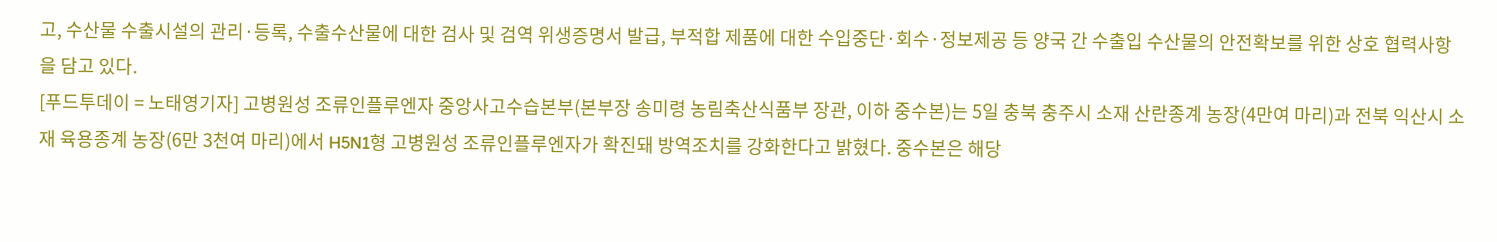고, 수산물 수출시설의 관리·등록, 수출수산물에 대한 검사 및 검역 위생증명서 발급, 부적합 제품에 대한 수입중단·회수·정보제공 등 양국 간 수출입 수산물의 안전확보를 위한 상호 협력사항을 담고 있다.
[푸드투데이 = 노태영기자] 고병원성 조류인플루엔자 중앙사고수습본부(본부장 송미령 농림축산식품부 장관, 이하 중수본)는 5일 충북 충주시 소재 산란종계 농장(4만여 마리)과 전북 익산시 소재 육용종계 농장(6만 3천여 마리)에서 H5N1형 고병원성 조류인플루엔자가 확진돼 방역조치를 강화한다고 밝혔다. 중수본은 해당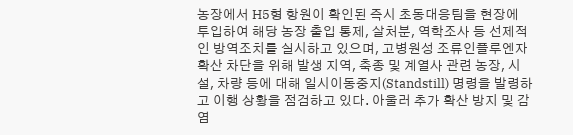농장에서 H5형 항원이 확인된 즉시 초동대응팀을 현장에 투입하여 해당 농장 출입 통제, 살처분, 역학조사 등 선제적인 방역조치를 실시하고 있으며, 고병원성 조류인플루엔자 확산 차단을 위해 발생 지역, 축종 및 계열사 관련 농장, 시설, 차량 등에 대해 일시이동중지(Standstill) 명령을 발령하고 이행 상황을 점검하고 있다. 아울러 추가 확산 방지 및 감염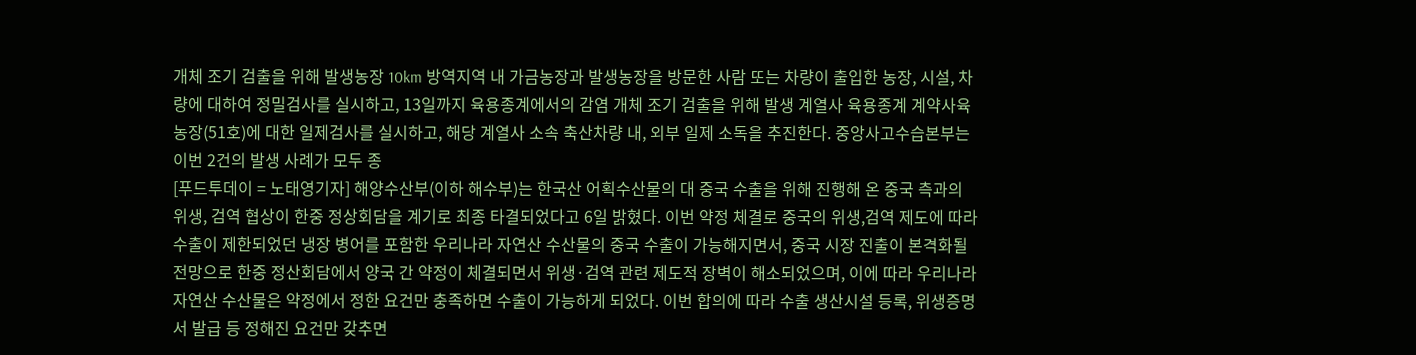개체 조기 검출을 위해 발생농장 10km 방역지역 내 가금농장과 발생농장을 방문한 사람 또는 차량이 출입한 농장, 시설, 차량에 대하여 정밀검사를 실시하고, 13일까지 육용종계에서의 감염 개체 조기 검출을 위해 발생 계열사 육용종계 계약사육농장(51호)에 대한 일제검사를 실시하고, 해당 계열사 소속 축산차량 내, 외부 일제 소독을 추진한다. 중앙사고수습본부는 이번 2건의 발생 사례가 모두 종
[푸드투데이 = 노태영기자] 해양수산부(이하 해수부)는 한국산 어획수산물의 대 중국 수출을 위해 진행해 온 중국 측과의 위생, 검역 협상이 한중 정상회담을 계기로 최종 타결되었다고 6일 밝혔다. 이번 약정 체결로 중국의 위생,검역 제도에 따라 수출이 제한되었던 냉장 병어를 포함한 우리나라 자연산 수산물의 중국 수출이 가능해지면서, 중국 시장 진출이 본격화될 전망으로 한중 정산회담에서 양국 간 약정이 체결되면서 위생·검역 관련 제도적 장벽이 해소되었으며, 이에 따라 우리나라 자연산 수산물은 약정에서 정한 요건만 충족하면 수출이 가능하게 되었다. 이번 합의에 따라 수출 생산시설 등록, 위생증명서 발급 등 정해진 요건만 갖추면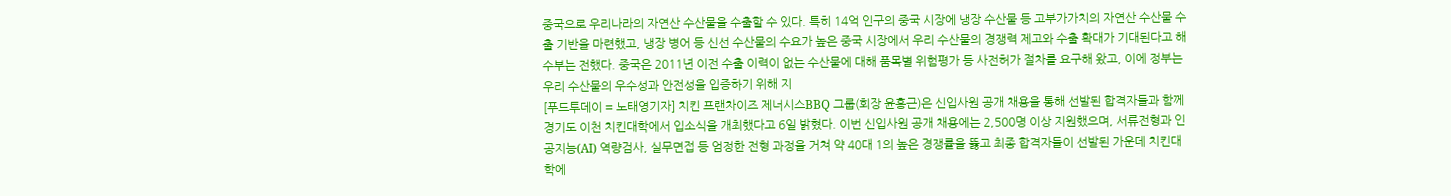중국으로 우리나라의 자연산 수산물을 수출할 수 있다. 특히 14억 인구의 중국 시장에 냉장 수산물 등 고부가가치의 자연산 수산물 수출 기반을 마련했고, 냉장 병어 등 신선 수산물의 수요가 높은 중국 시장에서 우리 수산물의 경쟁력 제고와 수출 확대가 기대된다고 해수부는 전했다. 중국은 2011년 이전 수출 이력이 없는 수산물에 대해 품목별 위험평가 등 사전허가 절차를 요구해 왔고, 이에 정부는 우리 수산물의 우수성과 안전성을 입증하기 위해 지
[푸드투데이 = 노태영기자] 치킨 프랜차이즈 제너시스BBQ 그룹(회장 윤홍근)은 신입사원 공개 채용을 통해 선발된 합격자들과 함께 경기도 이천 치킨대학에서 입소식을 개최했다고 6일 밝혔다. 이번 신입사원 공개 채용에는 2,500명 이상 지원했으며, 서류전형과 인공지능(AI) 역량검사, 실무면접 등 엄정한 전형 과정을 거쳐 약 40대 1의 높은 경쟁률을 뚫고 최종 합격자들이 선발된 가운데 치킨대학에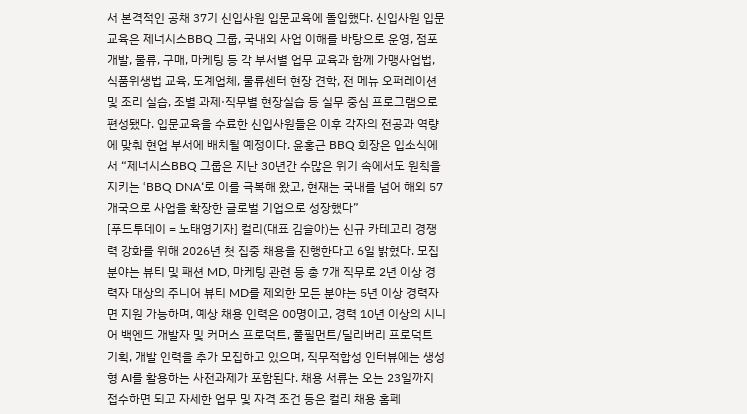서 본격적인 공채 37기 신입사원 입문교육에 돌입했다. 신입사원 입문교육은 제너시스BBQ 그룹, 국내외 사업 이해를 바탕으로 운영, 점포개발, 물류, 구매, 마케팅 등 각 부서별 업무 교육과 함께 가맹사업법, 식품위생법 교육, 도계업체, 물류센터 현장 견학, 전 메뉴 오퍼레이션 및 조리 실습, 조별 과제·직무별 현장실습 등 실무 중심 프로그램으로 편성됐다. 입문교육을 수료한 신입사원들은 이후 각자의 전공과 역량에 맞춰 현업 부서에 배치될 예정이다. 윤홍근 BBQ 회장은 입소식에서 “제너시스BBQ 그룹은 지난 30년간 수많은 위기 속에서도 원칙을 지키는 ‘BBQ DNA‘로 이를 극복해 왔고, 현재는 국내를 넘어 해외 57개국으로 사업을 확장한 글로벌 기업으로 성장했다”
[푸드투데이 = 노태영기자] 컬리(대표 김슬아)는 신규 카테고리 경쟁력 강화를 위해 2026년 첫 집중 채용을 진행한다고 6일 밝혔다. 모집 분야는 뷰티 및 패션 MD, 마케팅 관련 등 총 7개 직무로 2년 이상 경력자 대상의 주니어 뷰티 MD를 제외한 모든 분야는 5년 이상 경력자면 지원 가능하며, 예상 채용 인력은 00명이고, 경력 10년 이상의 시니어 백엔드 개발자 및 커머스 프로덕트, 풀필먼트/딜리버리 프로덕트 기획, 개발 인력을 추가 모집하고 있으며, 직무적합성 인터뷰에는 생성형 AI를 활용하는 사전과제가 포함된다. 채용 서류는 오는 23일까지 접수하면 되고 자세한 업무 및 자격 조건 등은 컬리 채용 홈페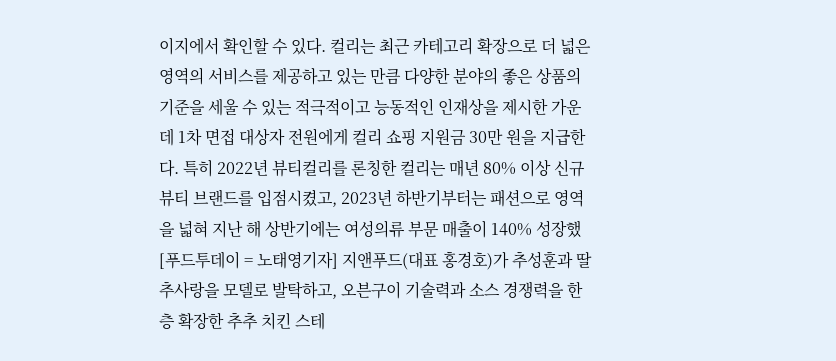이지에서 확인할 수 있다. 컬리는 최근 카테고리 확장으로 더 넓은 영역의 서비스를 제공하고 있는 만큼 다양한 분야의 좋은 상품의 기준을 세울 수 있는 적극적이고 능동적인 인재상을 제시한 가운데 1차 면접 대상자 전원에게 컬리 쇼핑 지원금 30만 원을 지급한다. 특히 2022년 뷰티컬리를 론칭한 컬리는 매년 80% 이상 신규 뷰티 브랜드를 입점시켰고, 2023년 하반기부터는 패션으로 영역을 넓혀 지난 해 상반기에는 여성의류 부문 매출이 140% 성장했
[푸드투데이 = 노태영기자] 지앤푸드(대표 홍경호)가 추성훈과 딸 추사랑을 모델로 발탁하고, 오븐구이 기술력과 소스 경쟁력을 한층 확장한 추추 치킨 스테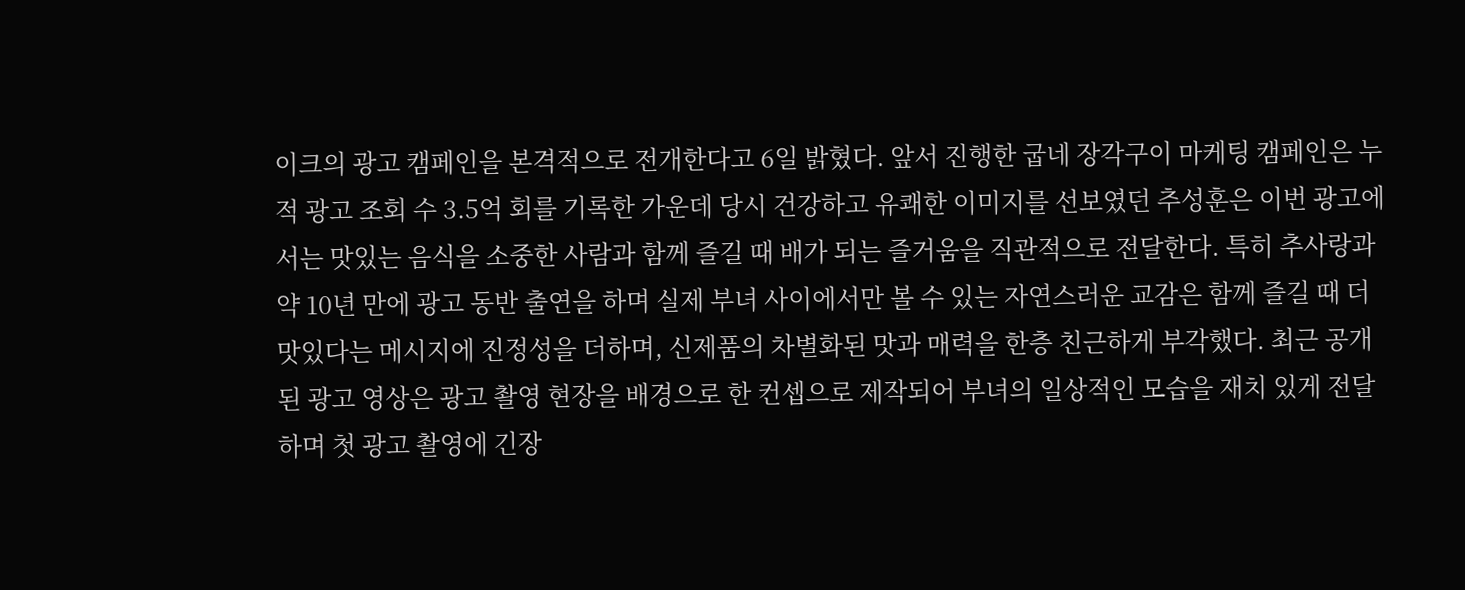이크의 광고 캠페인을 본격적으로 전개한다고 6일 밝혔다. 앞서 진행한 굽네 장각구이 마케팅 캠페인은 누적 광고 조회 수 3.5억 회를 기록한 가운데 당시 건강하고 유쾌한 이미지를 선보였던 추성훈은 이번 광고에서는 맛있는 음식을 소중한 사람과 함께 즐길 때 배가 되는 즐거움을 직관적으로 전달한다. 특히 추사랑과 약 10년 만에 광고 동반 출연을 하며 실제 부녀 사이에서만 볼 수 있는 자연스러운 교감은 함께 즐길 때 더 맛있다는 메시지에 진정성을 더하며, 신제품의 차별화된 맛과 매력을 한층 친근하게 부각했다. 최근 공개된 광고 영상은 광고 촬영 현장을 배경으로 한 컨셉으로 제작되어 부녀의 일상적인 모습을 재치 있게 전달하며 첫 광고 촬영에 긴장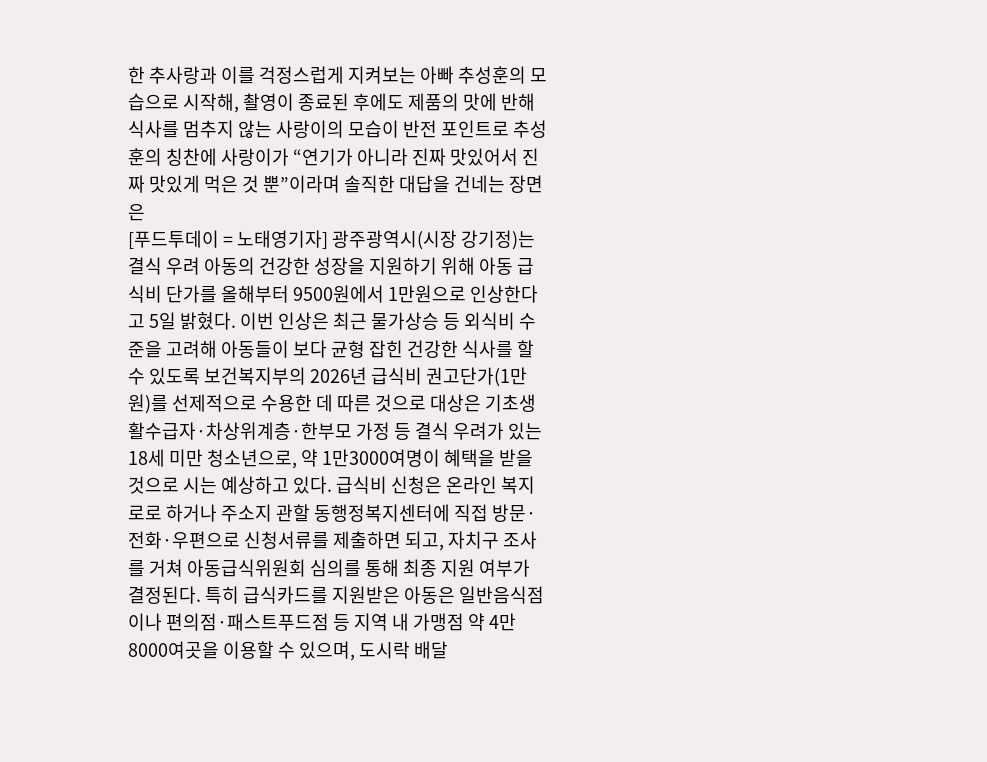한 추사랑과 이를 걱정스럽게 지켜보는 아빠 추성훈의 모습으로 시작해, 촬영이 종료된 후에도 제품의 맛에 반해 식사를 멈추지 않는 사랑이의 모습이 반전 포인트로 추성훈의 칭찬에 사랑이가 “연기가 아니라 진짜 맛있어서 진짜 맛있게 먹은 것 뿐”이라며 솔직한 대답을 건네는 장면은
[푸드투데이 = 노태영기자] 광주광역시(시장 강기정)는 결식 우려 아동의 건강한 성장을 지원하기 위해 아동 급식비 단가를 올해부터 9500원에서 1만원으로 인상한다고 5일 밝혔다. 이번 인상은 최근 물가상승 등 외식비 수준을 고려해 아동들이 보다 균형 잡힌 건강한 식사를 할 수 있도록 보건복지부의 2026년 급식비 권고단가(1만원)를 선제적으로 수용한 데 따른 것으로 대상은 기초생활수급자·차상위계층·한부모 가정 등 결식 우려가 있는 18세 미만 청소년으로, 약 1만3000여명이 혜택을 받을 것으로 시는 예상하고 있다. 급식비 신청은 온라인 복지로로 하거나 주소지 관할 동행정복지센터에 직접 방문·전화·우편으로 신청서류를 제출하면 되고, 자치구 조사를 거쳐 아동급식위원회 심의를 통해 최종 지원 여부가 결정된다. 특히 급식카드를 지원받은 아동은 일반음식점이나 편의점·패스트푸드점 등 지역 내 가맹점 약 4만8000여곳을 이용할 수 있으며, 도시락 배달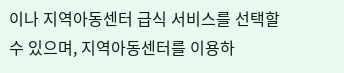이나 지역아동센터 급식 서비스를 선택할 수 있으며, 지역아동센터를 이용하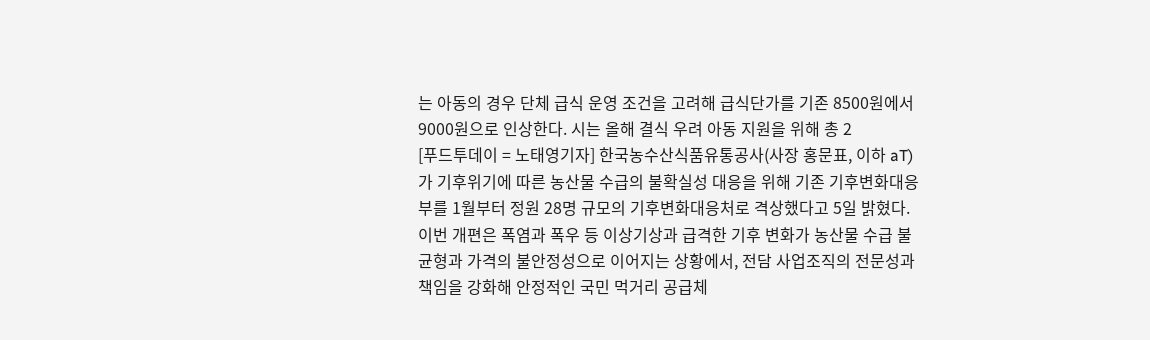는 아동의 경우 단체 급식 운영 조건을 고려해 급식단가를 기존 8500원에서 9000원으로 인상한다. 시는 올해 결식 우려 아동 지원을 위해 총 2
[푸드투데이 = 노태영기자] 한국농수산식품유통공사(사장 홍문표, 이하 aT)가 기후위기에 따른 농산물 수급의 불확실성 대응을 위해 기존 기후변화대응부를 1월부터 정원 28명 규모의 기후변화대응처로 격상했다고 5일 밝혔다. 이번 개편은 폭염과 폭우 등 이상기상과 급격한 기후 변화가 농산물 수급 불균형과 가격의 불안정성으로 이어지는 상황에서, 전담 사업조직의 전문성과 책임을 강화해 안정적인 국민 먹거리 공급체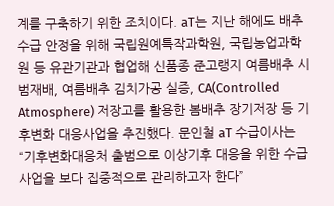계를 구축하기 위한 조치이다. aT는 지난 해에도 배추 수급 안정을 위해 국립원예특작과학원, 국립농업과학원 등 유관기관과 협업해 신품종 준고랭지 여름배추 시범재배, 여름배추 김치가공 실증, CA(Controlled Atmosphere) 저장고를 활용한 봄배추 장기저장 등 기후변화 대응사업을 추진했다. 문인철 aT 수급이사는 “기후변화대응처 출범으로 이상기후 대응을 위한 수급 사업을 보다 집중적으로 관리하고자 한다”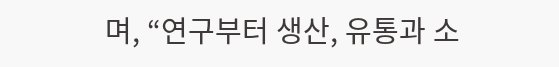며, “연구부터 생산, 유통과 소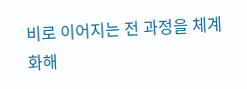비로 이어지는 전 과정을 체계화해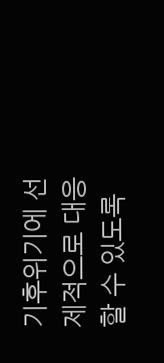기후위기에 선제적으로 대응할 수 있도록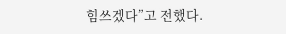힘쓰겠다”고 전했다.